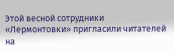Этой весной сотрудники «Лермонтовки» пригласили читателей на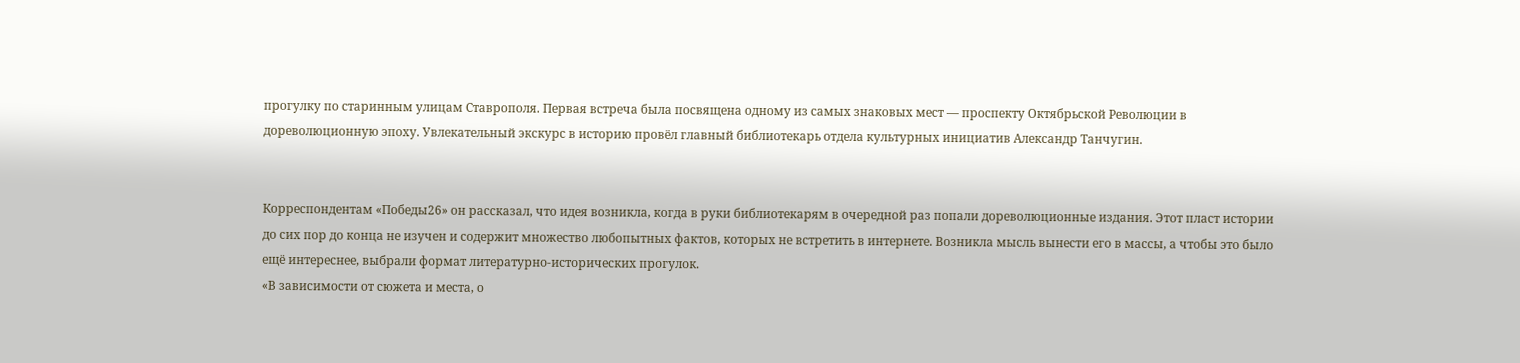прогулку по старинным улицам Ставрополя. Первая встреча была посвящена одному из самых знаковых мест — проспекту Октябрьской Революции в дореволюционную эпоху. Увлекательный экскурс в историю провёл главный библиотекарь отдела культурных инициатив Александр Танчугин.


Корреспондентам «Победы26» он рассказал, что идея возникла, когда в руки библиотекарям в очередной раз попали дореволюционные издания. Этот пласт истории до сих пор до конца не изучен и содержит множество любопытных фактов, которых не встретить в интернете. Возникла мысль вынести его в массы, а чтобы это было ещё интереснее, выбрали формат литературно-исторических прогулок.
«В зависимости от сюжета и места, о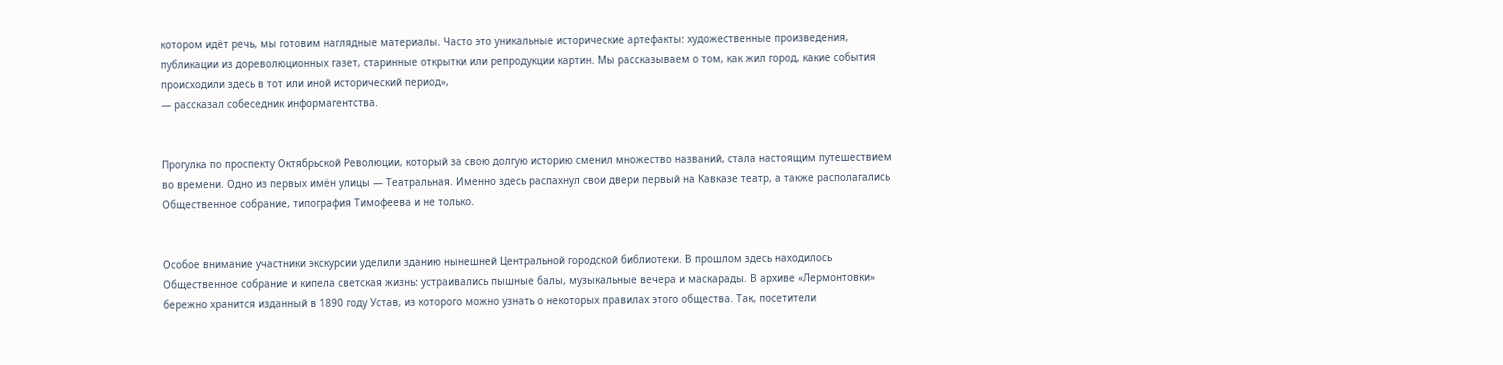котором идёт речь, мы готовим наглядные материалы. Часто это уникальные исторические артефакты: художественные произведения, публикации из дореволюционных газет, старинные открытки или репродукции картин. Мы рассказываем о том, как жил город, какие события происходили здесь в тот или иной исторический период»,
— рассказал собеседник информагентства.


Прогулка по проспекту Октябрьской Революции, который за свою долгую историю сменил множество названий, стала настоящим путешествием во времени. Одно из первых имён улицы — Театральная. Именно здесь распахнул свои двери первый на Кавказе театр, а также располагались Общественное собрание, типография Тимофеева и не только.


Особое внимание участники экскурсии уделили зданию нынешней Центральной городской библиотеки. В прошлом здесь находилось Общественное собрание и кипела светская жизнь: устраивались пышные балы, музыкальные вечера и маскарады. В архиве «Лермонтовки» бережно хранится изданный в 1890 году Устав, из которого можно узнать о некоторых правилах этого общества. Так, посетители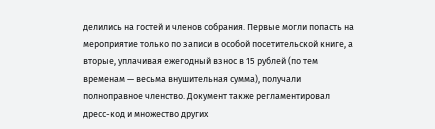делились на гостей и членов собрания. Первые могли попасть на мероприятие только по записи в особой посетительской книге, а вторые, уплачивая ежегодный взнос в 15 рублей (по тем временам — весьма внушительная сумма), получали полноправное членство. Документ также регламентировал дресс-код и множество других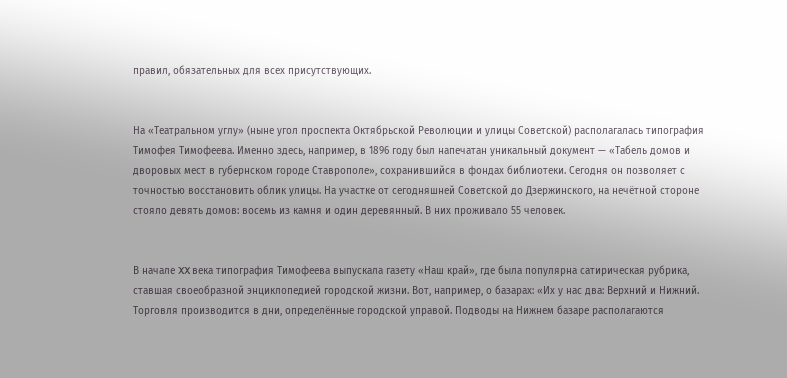правил, обязательных для всех присутствующих.


На «Театральном углу» (ныне угол проспекта Октябрьской Революции и улицы Советской) располагалась типография Тимофея Тимофеева. Именно здесь, например, в 1896 году был напечатан уникальный документ — «Табель домов и дворовых мест в губернском городе Ставрополе», сохранившийся в фондах библиотеки. Сегодня он позволяет с точностью восстановить облик улицы. На участке от сегодняшней Советской до Дзержинского, на нечётной стороне стояло девять домов: восемь из камня и один деревянный. В них проживало 55 человек.


В начале XX века типография Тимофеева выпускала газету «Наш край», где была популярна сатирическая рубрика, ставшая своеобразной энциклопедией городской жизни. Вот, например, о базарах: «Их у нас два: Верхний и Нижний. Торговля производится в дни, определённые городской управой. Подводы на Нижнем базаре располагаются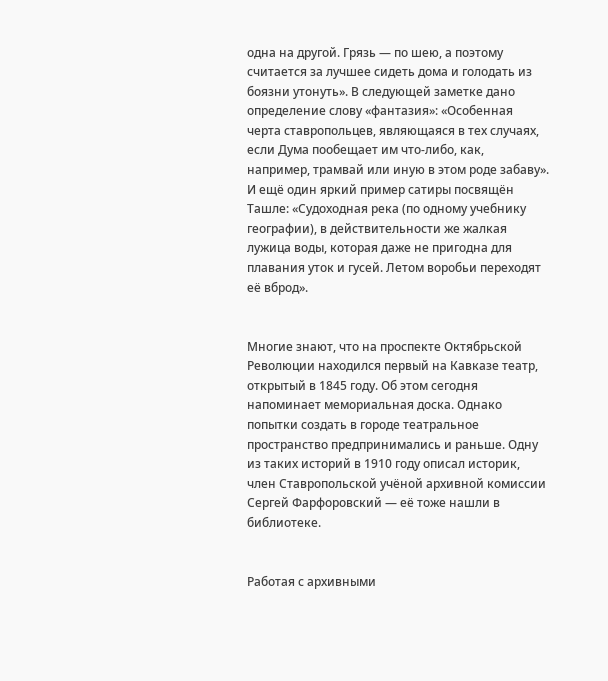одна на другой. Грязь — по шею, а поэтому считается за лучшее сидеть дома и голодать из боязни утонуть». В следующей заметке дано определение слову «фантазия»: «Особенная черта ставропольцев, являющаяся в тех случаях, если Дума пообещает им что-либо, как, например, трамвай или иную в этом роде забаву».
И ещё один яркий пример сатиры посвящён Ташле: «Судоходная река (по одному учебнику географии), в действительности же жалкая лужица воды, которая даже не пригодна для плавания уток и гусей. Летом воробьи переходят её вброд».


Многие знают, что на проспекте Октябрьской Революции находился первый на Кавказе театр, открытый в 1845 году. Об этом сегодня напоминает мемориальная доска. Однако попытки создать в городе театральное пространство предпринимались и раньше. Одну из таких историй в 1910 году описал историк, член Ставропольской учёной архивной комиссии Сергей Фарфоровский — её тоже нашли в библиотеке.


Работая с архивными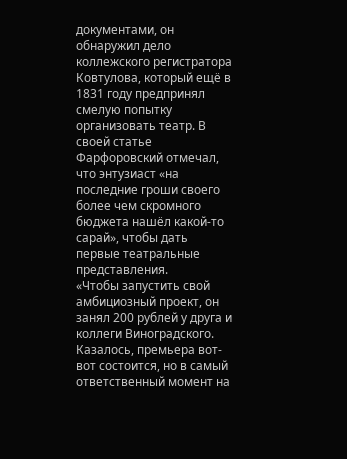документами, он обнаружил дело коллежского регистратора Ковтулова, который ещё в 1831 году предпринял смелую попытку организовать театр. В своей статье Фарфоровский отмечал, что энтузиаст «на последние гроши своего более чем скромного бюджета нашёл какой-то сарай», чтобы дать первые театральные представления.
«Чтобы запустить свой амбициозный проект, он занял 200 рублей у друга и коллеги Виноградского. Казалось, премьера вот-вот состоится, но в самый ответственный момент на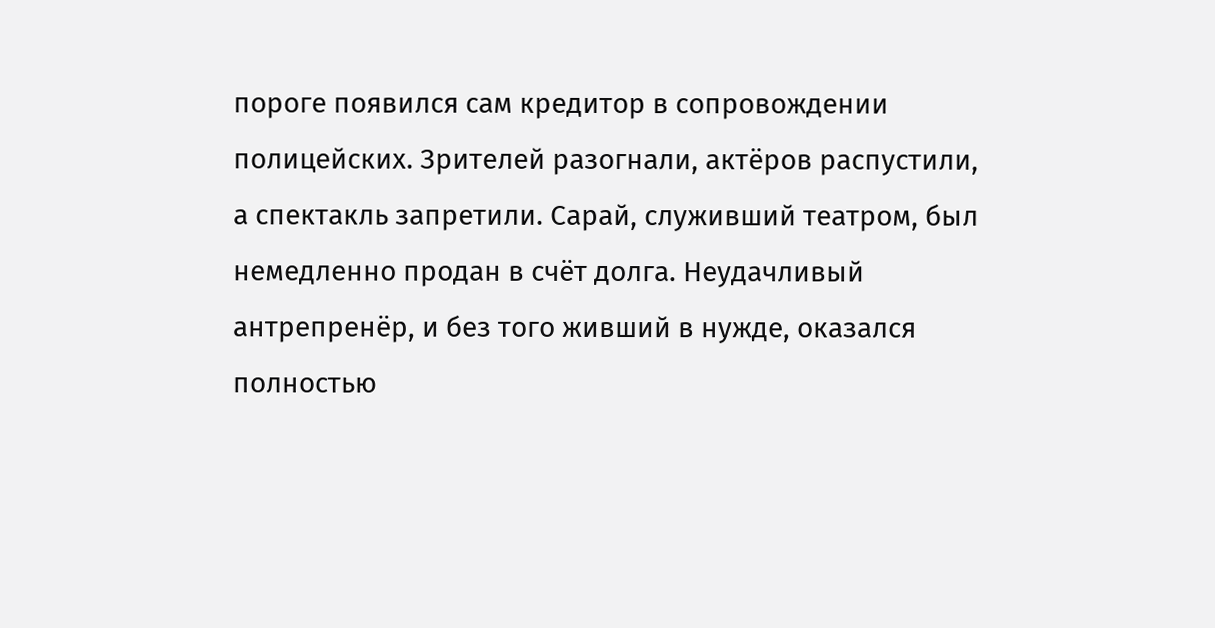пороге появился сам кредитор в сопровождении полицейских. Зрителей разогнали, актёров распустили, а спектакль запретили. Сарай, служивший театром, был немедленно продан в счёт долга. Неудачливый антрепренёр, и без того живший в нужде, оказался полностью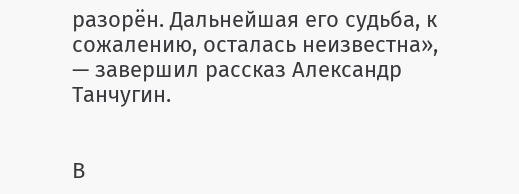разорён. Дальнейшая его судьба, к сожалению, осталась неизвестна»,
— завершил рассказ Александр Танчугин.


В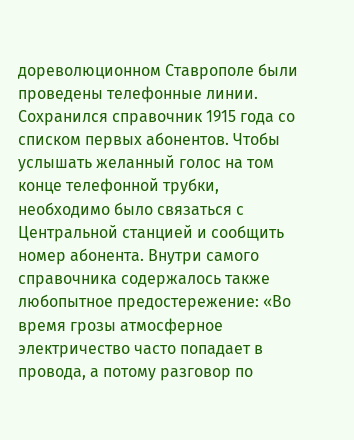дореволюционном Ставрополе были проведены телефонные линии. Сохранился справочник 1915 года со списком первых абонентов. Чтобы услышать желанный голос на том конце телефонной трубки, необходимо было связаться с Центральной станцией и сообщить номер абонента. Внутри самого справочника содержалось также любопытное предостережение: «Во время грозы атмосферное электричество часто попадает в провода, а потому разговор по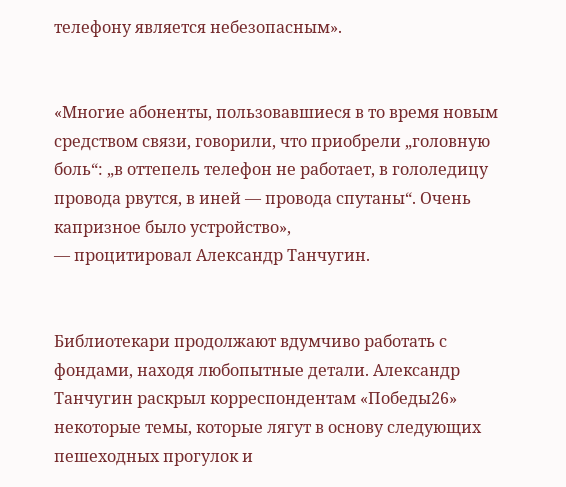телефону является небезопасным».


«Многие абоненты, пользовавшиеся в то время новым средством связи, говорили, что приобрели „головную боль“: „в оттепель телефон не работает, в гололедицу провода рвутся, в иней — провода спутаны“. Очень капризное было устройство»,
— процитировал Александр Танчугин.


Библиотекари продолжают вдумчиво работать с фондами, находя любопытные детали. Александр Танчугин раскрыл корреспондентам «Победы26» некоторые темы, которые лягут в основу следующих пешеходных прогулок и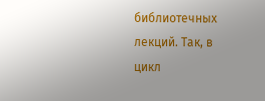библиотечных лекций. Так, в цикл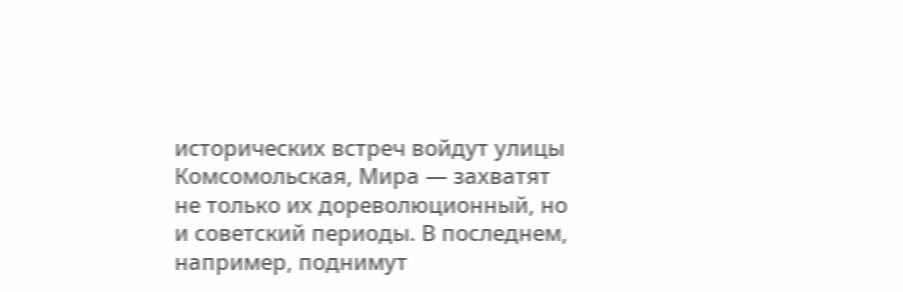исторических встреч войдут улицы Комсомольская, Мира — захватят не только их дореволюционный, но и советский периоды. В последнем, например, поднимут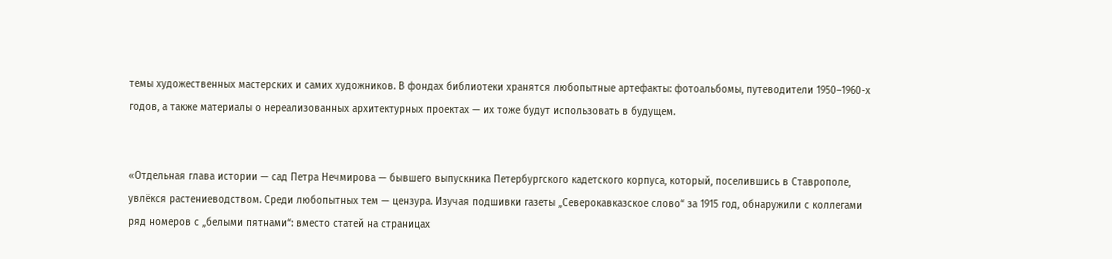темы художественных мастерских и самих художников. В фондах библиотеки хранятся любопытные артефакты: фотоальбомы, путеводители 1950–1960-х годов, а также материалы о нереализованных архитектурных проектах — их тоже будут использовать в будущем.


«Отдельная глава истории — сад Петра Нечмирова — бывшего выпускника Петербургского кадетского корпуса, который, поселившись в Ставрополе, увлёкся растениеводством. Среди любопытных тем — цензура. Изучая подшивки газеты „Северокавказское слово“ за 1915 год, обнаружили с коллегами ряд номеров с „белыми пятнами“: вместо статей на страницах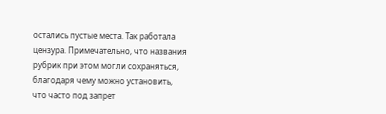остались пустые места. Так работала цензура. Примечательно, что названия рубрик при этом могли сохраняться, благодаря чему можно установить, что часто под запрет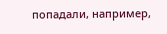попадали, например,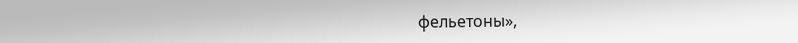фельетоны»,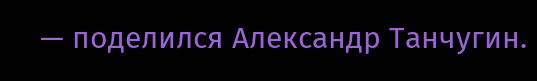— поделился Александр Танчугин.